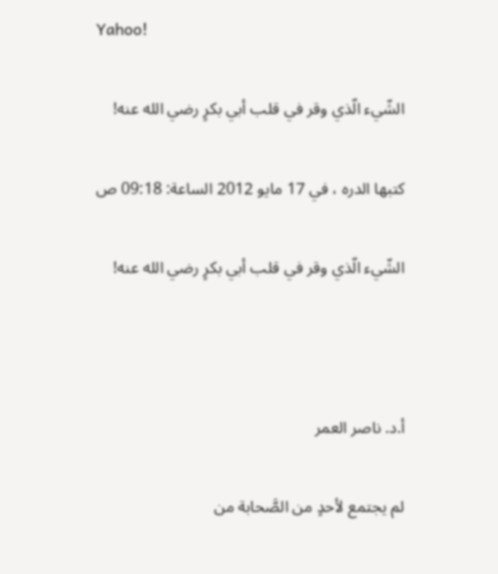Yahoo!

الشّيء الّذي وقر في قلب أبي بكرٍ رضي الله عنه!

كتبها الدره ، في 17 مايو 2012 الساعة: 09:18 ص

الشّيء الّذي وقر في قلب أبي بكرٍ رضي الله عنه!



أ.د. ناصر العمر

لم يجتمع لأحدٍ من الصَّحابة من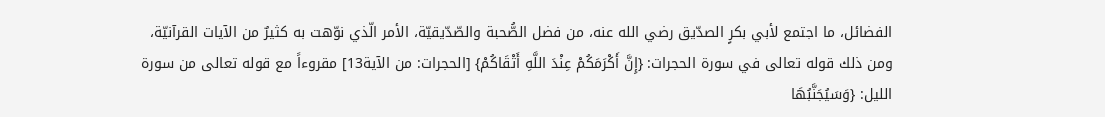الفضائل، ما اجتمع لأبي بكرٍ الصدّيق رضي الله عنه، من فضل الصُّحبة والصّدّيقيّة، الأمر الّذي نوّهت به كثيرٌ من الآيات القرآنيّة، ومن ذلك قوله تعالى في سورة الحجرات: {إِنَّ أَكْرَمَكُمْ عِنْدَ اللَّهِ أَتْقَاكُمْ} [الحجرات: من الآية13] مقروءاً مع قوله تعالى من سورة الليل: {وَسَيُجَنَّبُهَا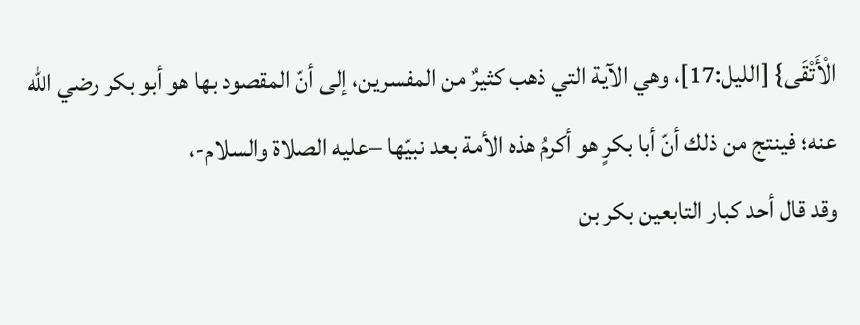الْأَتْقَى} [الليل:17]، وهي الآية التي ذهب كثيرٌ من المفسرين، إلى أنّ المقصود بها هو أبو بكر رضي الله عنه؛ فينتج من ذلك أنّ أبا بكرٍ هو أكرمُ هذه الأمة بعد نبيّها –عليه الصلاة والسلام-،
وقد قال أحد كبار التابعين بكر بن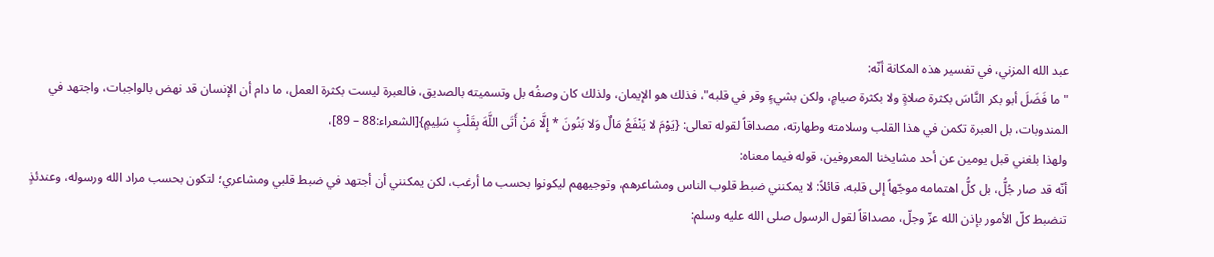عبد الله المزني، في تفسير هذه المكانة أنّه:
"ما فَضَلَ أبو بكر النَّاسَ بكثرة صلاةٍ ولا بكثرة صيامٍ، ولكن بشيءٍ وقر في قلبه"، فذلك هو الإيمان، ولذلك كان وصفُه بل وتسميته بالصديق، فالعبرة ليست بكثرة العمل، ما دام أن الإنسان قد نهض بالواجبات، واجتهد في المندوبات، بل العبرة تكمن في هذا القلب وسلامته وطهارته، مصداقاً لقوله تعالى: {يَوْمَ لا يَنْفَعُ مَالٌ وَلا بَنُونَ * إِلَّا مَنْ أَتَى اللَّهَ بِقَلْبٍ سَلِيمٍ}[الشعراء:88 – 89]،
ولهذا بلغني قبل يومين عن أحد مشايخنا المعروفين، قوله فيما معناه:
أنّه قد صار جُلُّ، بل كلُّ اهتمامه موجّهاً إلى قلبه، قائلاً: لا يمكنني ضبط قلوب الناس ومشاعرهم، وتوجيههم ليكونوا بحسب ما أرغب، لكن يمكنني أن أجتهد في ضبط قلبي ومشاعري؛ لتكون بحسب مراد الله ورسوله، وعندئذٍ تنضبط كلّ الأمور بإذن الله عزّ وجلّ، مصداقاً لقول الرسول صلى الله عليه وسلم: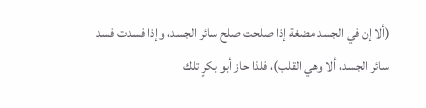(ألا إن في الجسد مضغة إذا صلحت صلح سائر الجسد، وإذا فسدت فسد سائر الجسد، ألا وهي القلب)، فلذا حاز أبو بكرٍ تلك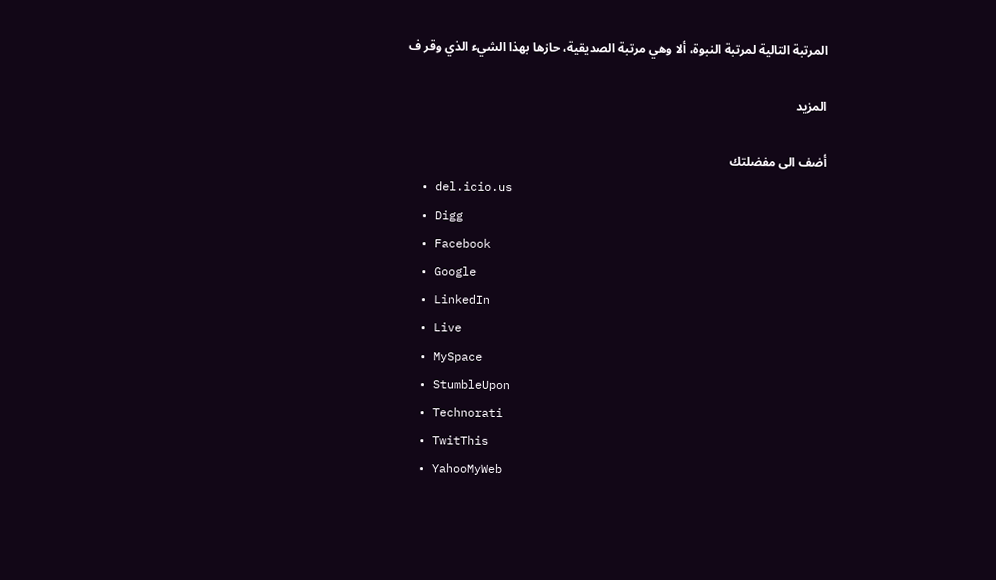المرتبة التالية لمرتبة النبوة، ألا وهي مرتبة الصديقية، حازها بهذا الشيء الذي وقر ف

المزيد

أضف الى مفضلتك
  • del.icio.us
  • Digg
  • Facebook
  • Google
  • LinkedIn
  • Live
  • MySpace
  • StumbleUpon
  • Technorati
  • TwitThis
  • YahooMyWeb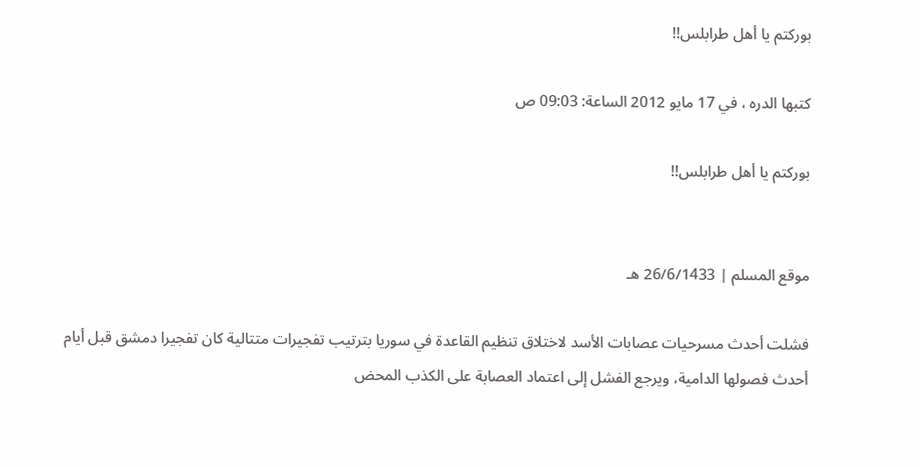بوركتم يا أهل طرابلس!!

كتبها الدره ، في 17 مايو 2012 الساعة: 09:03 ص

بوركتم يا أهل طرابلس!!


موقع المسلم | 26/6/1433 هـ

فشلت أحدث مسرحيات عصابات الأسد لاختلاق تنظيم القاعدة في سوريا بترتيب تفجيرات متتالية كان تفجيرا دمشق قبل أيام أحدث فصولها الدامية، ويرجع الفشل إلى اعتماد العصابة على الكذب المحض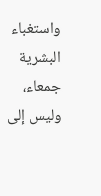واستغباء البشرية جمعاء، وليس إلى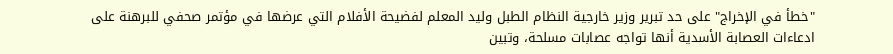"خطأ في الإخراج" على حد تبرير وزير خارجية النظام الطبل وليد المعلم لفضيحة الأفلام التي عرضها في مؤتمر صحفي للبرهنة على ادعاءات العصابة الأسدية أنها تواجه عصابات مسلحة، وتبين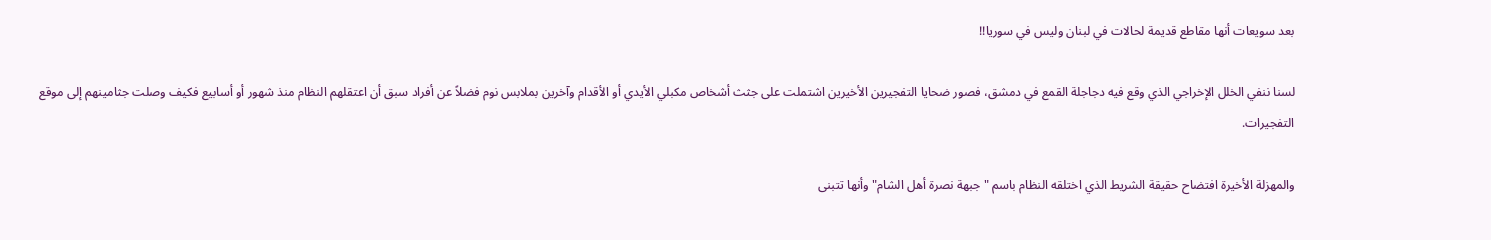بعد سويعات أنها مقاطع قديمة لحالات في لبنان وليس في سوريا!!

لسنا ننفي الخلل الإخراجي الذي وقع فيه دجاجلة القمع في دمشق، فصور ضحايا التفجيرين الأخيرين اشتملت على جثث أشخاص مكبلي الأيدي أو الأقدام وآخرين بملابس نوم فضلاً عن أفراد سبق أن اعتقلهم النظام منذ شهور أو أسابيع فكيف وصلت جثامينهم إلى موقع التفجيرات.

والمهزلة الأخيرة افتضاح حقيقة الشريط الذي اختلقه النظام باسم " جبهة نصرة أهل الشام" وأنها تتبنى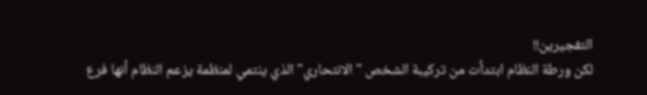التفجيرين!!
لكن ورطة النظام ابتدأت من تركيبة الشخص " الانتحاري" الذي ينتمي لمنظمة يزعم النظام أنها فرع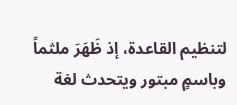لتنظيم القاعدة، إذ ظَهَرَ ملثماً وباسمٍ مبتور ويتحدث لغة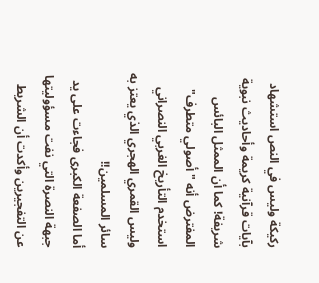ركيكة وليس في النص استشهاد بآيات قرآنية كريمة وأحاديث نبوية شريفة! كما أن الممثل البائس المفترض أنه "أصولي متطرف" استخدم التأريخ الغربي النصراني وليس القمري الهجري الذي يعتز به سائر المسلمين!!
أما الصفعة الكبرى فجاءت على يد جبهة النصرة التي نفت مسؤوليتها عن التفجيرين وأكدت أن الشريط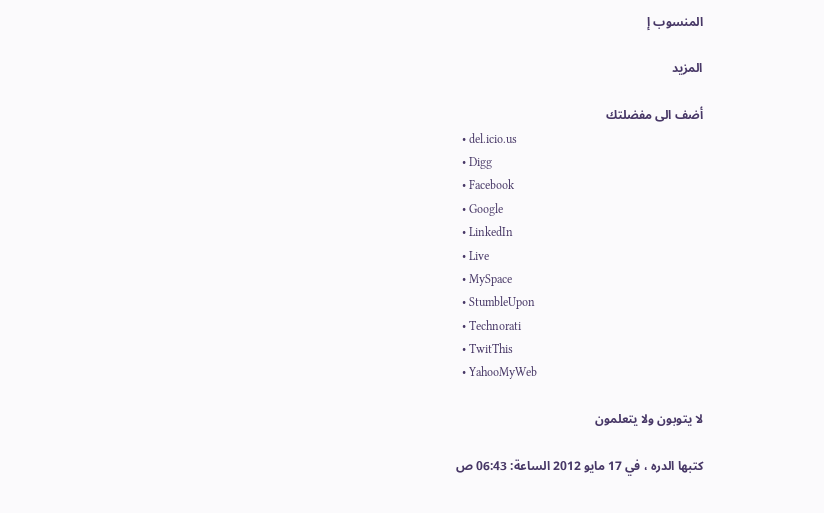المنسوب إ

المزيد

أضف الى مفضلتك
  • del.icio.us
  • Digg
  • Facebook
  • Google
  • LinkedIn
  • Live
  • MySpace
  • StumbleUpon
  • Technorati
  • TwitThis
  • YahooMyWeb

لا يتوبون ولا يتعلمون

كتبها الدره ، في 17 مايو 2012 الساعة: 06:43 ص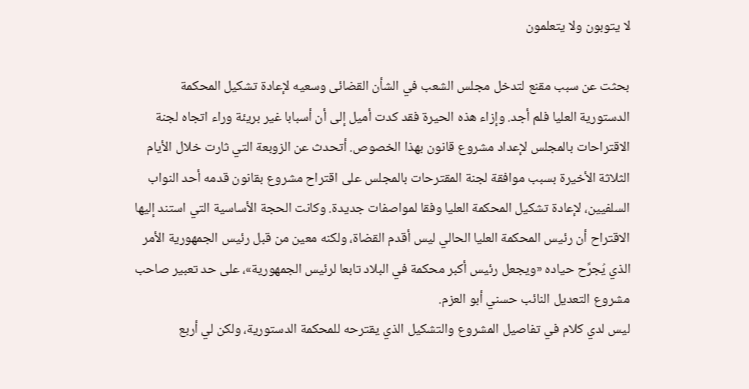لا يتوبون ولا يتعلمون

بحثت عن سبب مقنع لتدخل مجلس الشعب في الشأن القضائى وسعيه لإعادة تشكيل المحكمة الدستورية العليا فلم أجد. وإزاء هذه الحيرة فقد كدت أميل إلى أن أسبابا غير بريئة وراء اتجاه لجنة الاقتراحات بالمجلس لإعداد مشروع قانون بهذا الخصوص. أتحدث عن الزوبعة التي ثارت خلال الأيام الثلاثة الأخيرة بسبب موافقة لجنة المقترحات بالمجلس على اقتراح مشروع بقانون قدمه أحد النواب السلفيين، لإعادة تشكيل المحكمة العليا وفقا لمواصفات جديدة. وكانت الحجة الأساسية التي استند إليها الاقتراح أن رئيس المحكمة العليا الحالي ليس أقدم القضاة، ولكنه معين من قبل رئيس الجمهورية الأمر الذي يُجرِّح حياده «ويجعل رئيس أكبر محكمة في البلاد تابعا لرئيس الجمهورية»، على حد تعبير صاحب مشروع التعديل النائب حسني أبو العزم.
ليس لدي كلام في تفاصيل المشروع والتشكيل الذي يقترحه للمحكمة الدستورية، ولكن لي أربع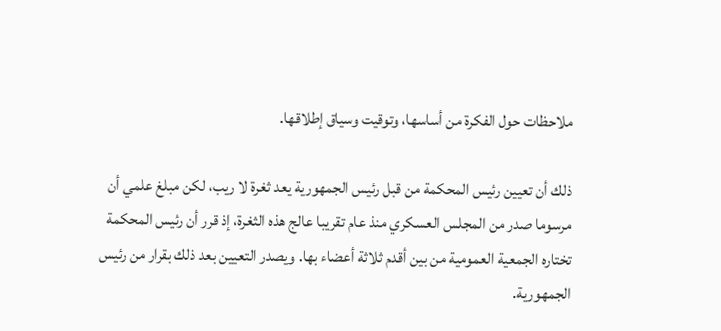ملاحظات حول الفكرة من أساسها، وتوقيت وسياق إطلاقها.

ذلك أن تعيين رئيس المحكمة من قبل رئيس الجمهورية يعد ثغرة لا ريب، لكن مبلغ علمي أن مرسوما صدر من المجلس العسكري منذ عام تقريبا عالج هذه الثغرة، إذ قرر أن رئيس المحكمة تختاره الجمعية العمومية من بين أقدم ثلاثة أعضاء بها. ويصدر التعيين بعد ذلك بقرار من رئيس الجمهورية.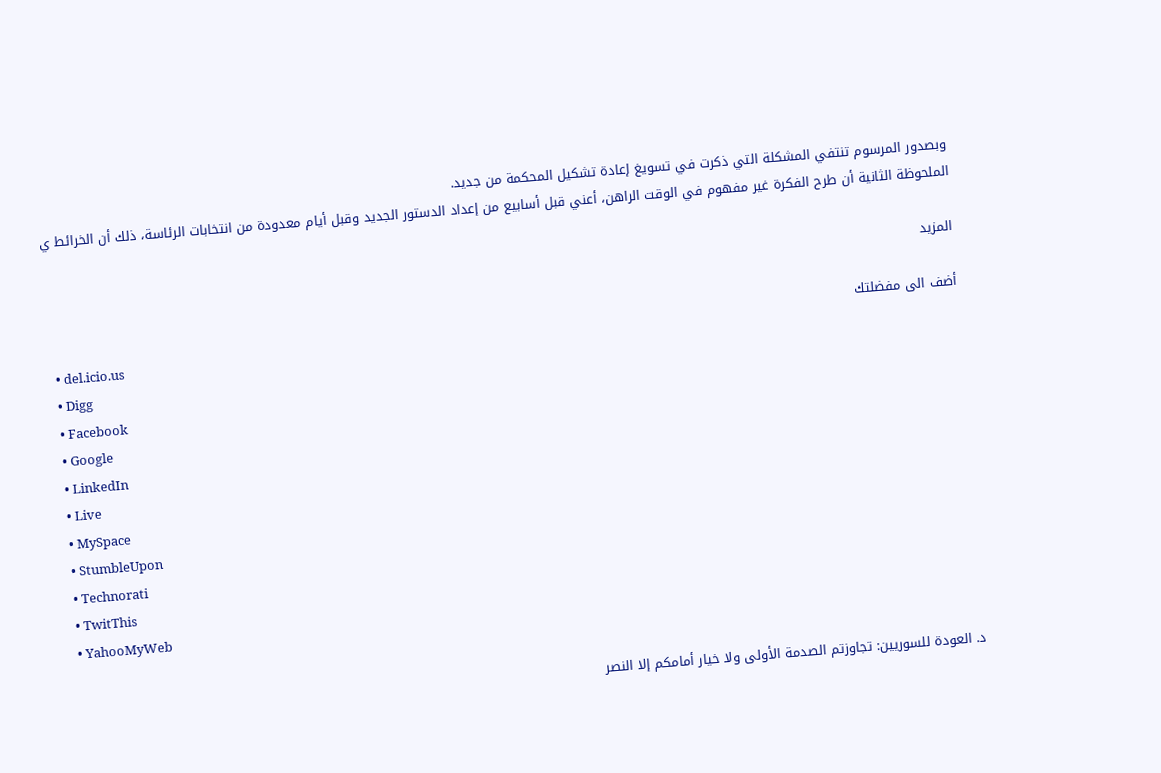وبصدور المرسوم تنتفي المشكلة التي ذكرت في تسويغ إعادة تشكيل المحكمة من جديد.
الملحوظة الثانية أن طرح الفكرة غير مفهوم في الوقت الراهن، أعني قبل أسابيع من إعداد الدستور الجديد وقبل أيام معدودة من انتخابات الرئاسة، ذلك أن الخرائط ي

المزيد

أضف الى مفضلتك
  • del.icio.us
  • Digg
  • Facebook
  • Google
  • LinkedIn
  • Live
  • MySpace
  • StumbleUpon
  • Technorati
  • TwitThis
  • YahooMyWeb

د. العودة للسوريين: تجاوزتم الصدمة الأولى ولا خيار أمامكم إلا النصر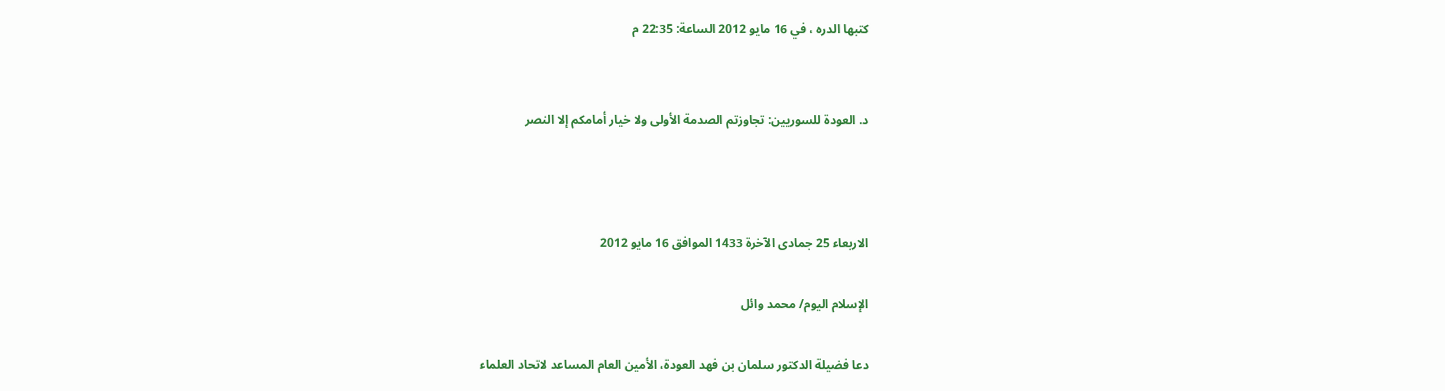كتبها الدره ، في 16 مايو 2012 الساعة: 22:35 م


د. العودة للسوريين: تجاوزتم الصدمة الأولى ولا خيار أمامكم إلا النصر



الاربعاء 25 جمادى الآخرة 1433 الموافق 16 مايو 2012

الإسلام اليوم/ محمد وائل

دعا فضيلة الدكتور سلمان بن فهد العودة، الأمين العام المساعد لاتحاد العلماء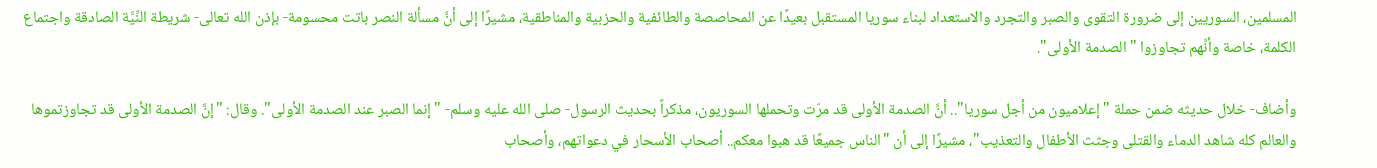المسلمين، السوريين إلى ضرورة التقوى والصبر والتجرد والاستعداد لبناء سوريا المستقبل بعيدًا عن المحاصصة والطائفية والحزبية والمناطقية، مشيرًا إلى أنَّ مسألة النصر باتت محسومة- بإذن الله تعالى- شريطة النِّيَّة الصادقة واجتماع الكلمة، خاصة وأنَّهم تجاوزوا "الصدمة الأولى".

وأضاف- خلال حديثه ضمن حملة "إعلاميون من أجل سوريا".. أنَّ الصدمة الأولى قد مرّت وتحملها السوريون، مذكراً بحديث الرسول- صلى الله عليه وسلم- "إنما الصبر عند الصدمة الأولى". وقال: "إنَّ الصدمة الأولى قد تجاوزتموها والعالم كله شاهد الدماء والقتلى وجثث الأطفال والتعذيب"، مشيرًا إلى أن "الناس جميعًا قد هبوا معكم.. أصحاب الأسحار في دعواتهم، وأصحاب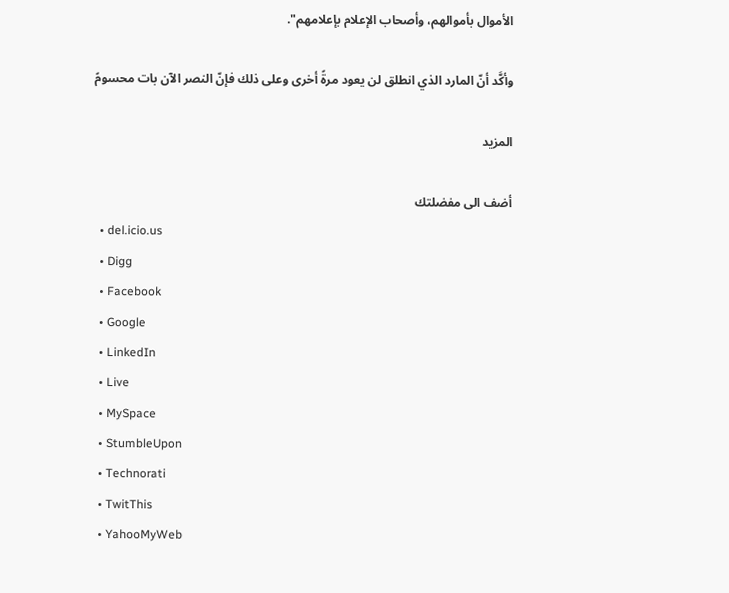الأموال بأموالهم، وأصحاب الإعلام بإعلامهم".

وأكَّد أنّ المارد الذي انطلق لن يعود مرةً أخرى وعلى ذلك فإنّ النصر الآن بات محسومً

المزيد

أضف الى مفضلتك
  • del.icio.us
  • Digg
  • Facebook
  • Google
  • LinkedIn
  • Live
  • MySpace
  • StumbleUpon
  • Technorati
  • TwitThis
  • YahooMyWeb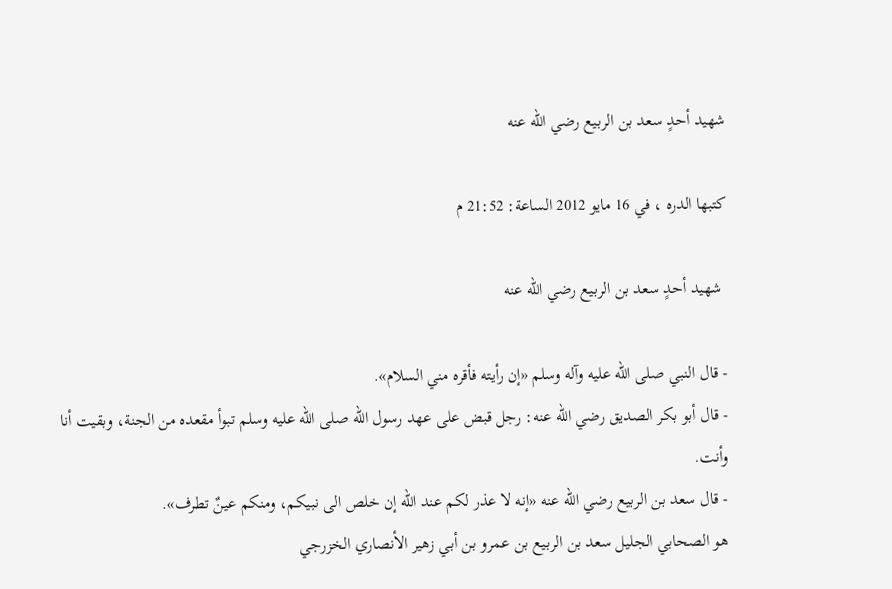شهيد أحدٍ سعد بن الربيع رضي الله عنه

كتبها الدره ، في 16 مايو 2012 الساعة: 21:52 م

 شهيد أحدٍ سعد بن الربيع رضي الله عنه

- قال النبي صلى الله عليه وآله وسلم «إن رأيته فأقره مني السلام».
- قال أبو بكر الصديق رضي الله عنه: رجل قبض على عهد رسول الله صلى الله عليه وسلم تبوأ مقعده من الجنة، وبقيت أنا وأنت.
- قال سعد بن الربيع رضي الله عنه «إنه لا عذر لكم عند الله إن خلص الى نبيكم، ومنكم عينٌ تطرف».
هو الصحابي الجليل سعد بن الربيع بن عمرو بن أبي زهير الأنصاري الخزرجي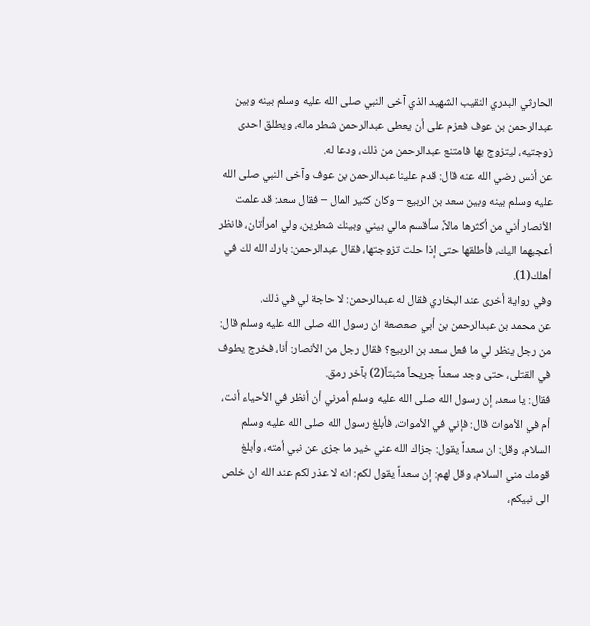الحارثي البدري النقيب الشهيد الذي آخى النبي صلى الله عليه وسلم بينه وبين عبدالرحمن بن عوف فعزم على أن يعطى عبدالرحمن شطر ماله، ويطلق احدى زوجتيه، ليتزوج بها فامتنع عبدالرحمن من ذلك، ودعا له.
عن أنس رضي الله عنه قال: قدم علينا عبدالرحمن بن عوف وآخى النبي صلى الله عليه وسلم بينه وبين سعد بن الربيع – وكان كثير المال – فقال سعد: قد علمت الأنصار أني من أكثرها مالاً، سأقسم مالي بيني وبينك شطرين، ولي امرأتان، فانظر أعجبهما اليك، فأطلقها حتى إذا حلت تزوجتها، فقال عبدالرحمن: بارك الله لك في أهلك(1).
وفي رواية أخرى عند البخاري فقال له عبدالرحمن: لا حاجة لي في ذلك.
عن محمد بن عبدالرحمن بن أبي صعصعة ان رسول الله صلى الله عليه وسلم قال: من رجل ينظر لي ما فعل سعد بن الربيع؟ فقال رجل من الأنصار: أنا، فخرج يطوف في القتلى، حتى وجد سعداً جريحاً مثبتاً(2) بآخر رمق.
فقال: يا سعد، إن رسول الله صلى الله عليه وسلم أمرني أن أنظر في الأحياء أنت، أم في الأموات قال: فإني في الأموات، فأبلغ رسول الله صلى الله عليه وسلم السلام، وقل: ان سعداً يقول: جزاك الله عني خير ما جزى عن نبي أمته، وأبلغ قومك مني السلام، وقل لهم: إن سعداً يقول لكم: انه لا عذر لكم عند الله ان خلص الى نبيكم،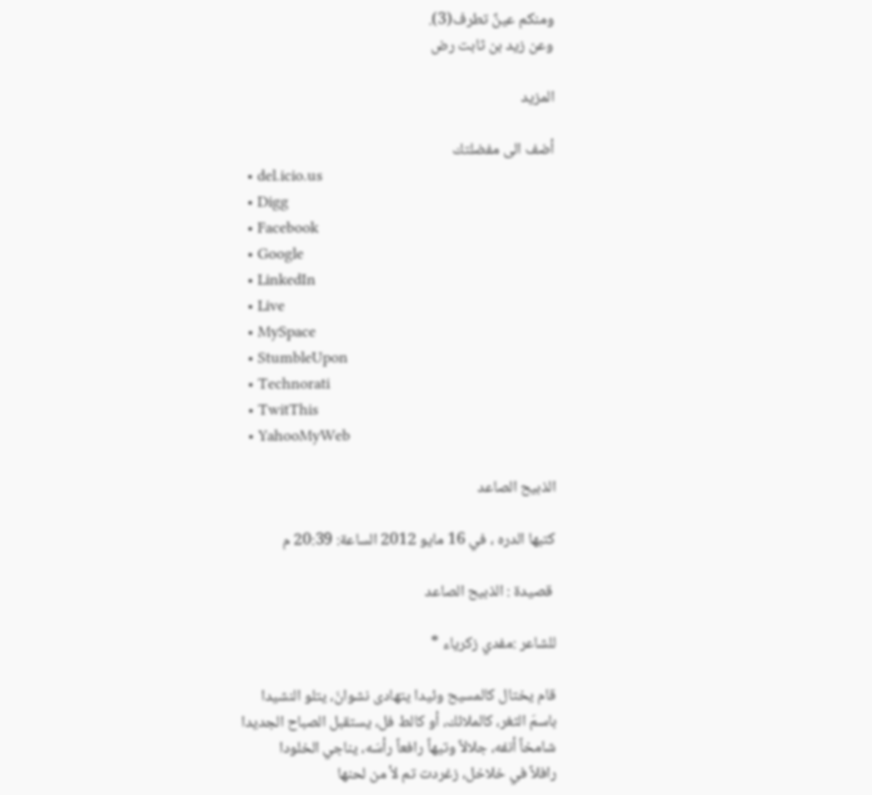ومنكم عينٌ تطرف(3).
وعن زيد بن ثابت رض

المزيد

أضف الى مفضلتك
  • del.icio.us
  • Digg
  • Facebook
  • Google
  • LinkedIn
  • Live
  • MySpace
  • StumbleUpon
  • Technorati
  • TwitThis
  • YahooMyWeb

الذبيح الصاعد

كتبها الدره ، في 16 مايو 2012 الساعة: 20:39 م

 قصيدة : الذبيح الصاعد

للشاعر :مفدي زكرياء *

قام يختال كالمسيح وئيدا يتهادى نشوانَ، يتلو النشيدا
باسمَ الثغر، كالملائك، أو كالط فل، يستقبل الصباح الجديدا
شامخاً أنفه، جلالاً وتيهاً رافعاً رأسَه، يناجي الخلودا
رافلاً في خلاخل، زغردت تم لأ من لحنها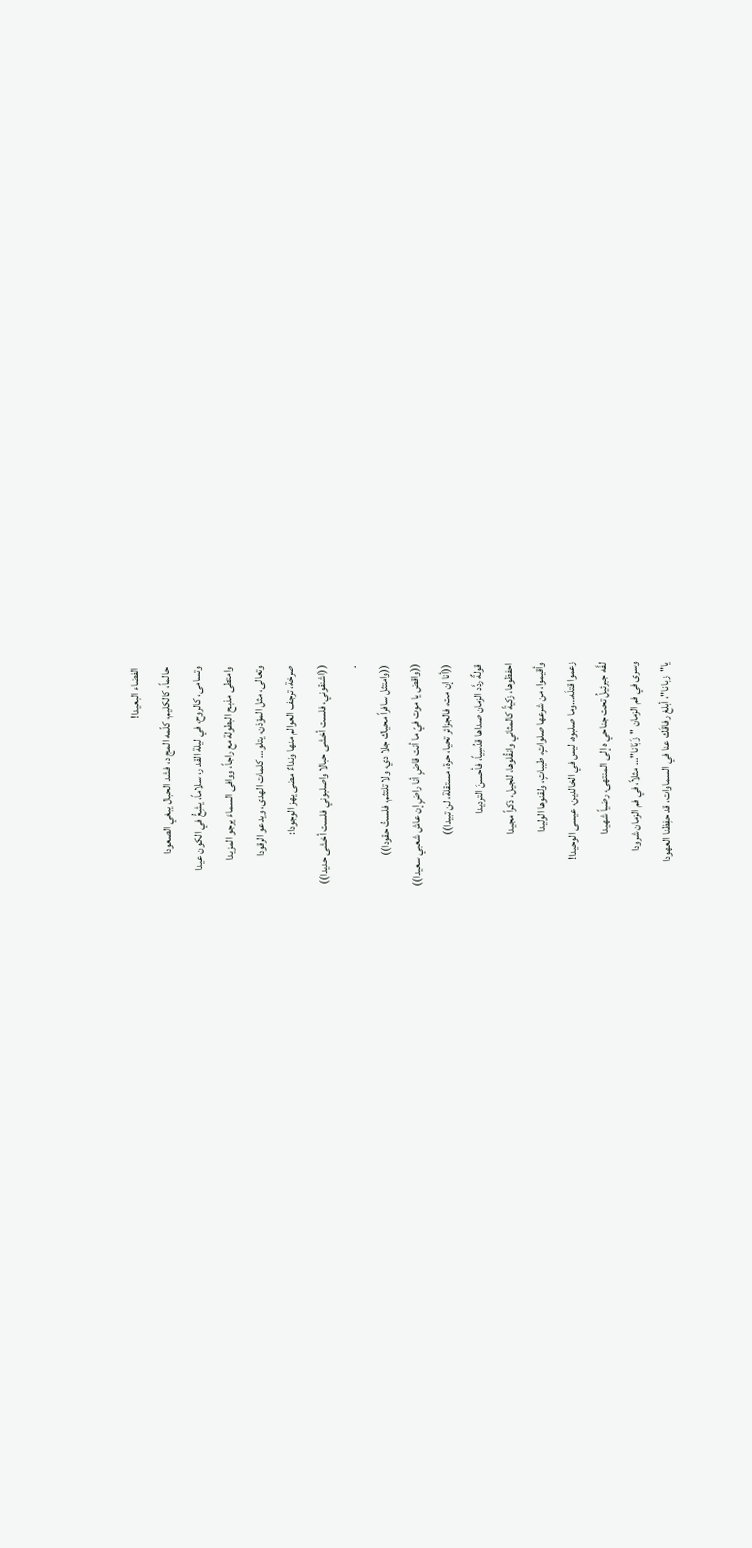الفضاء البعيدا!
حالماً، كالكليم، كلّمه المج د، فشد الحبال يبغي الصعودا
وتسامى، كالروح، في ليلة القد ر، سلاماً، يشِعُّ في الكون عيدا
وامتطى مذبح البطولة مع راجاً، ووافى السماءَ يرجو المزيدا
وتعالى، مثل المؤذن، يتلو… كلمات الهدى، ويدعو الرقودا
صرخة، ترجف العوالم منها ونداءٌ مضى يهز الوجودا:
((اشنقوني، فلست أخشى حبالا واصلبوني فلست أخشى حديدا))
.
((وامتثل سافراً محياك جلا دي، ولا تلتثم، فلستُ حقودا))
((واقض يا موت فيّ ما أنت قاضٍ أنا راضٍ إن عاش شعبي سعيدا))
((أنا إن مت، فالجزائر تحيا، حرة، مستقلة، لن تبيدا))
قولةٌ ردَّد الزمان صداها قدُسِياً، فأحسنَ الترديدا
احفظوها، زكيةً كالمثاني وانقُلوها، للجيل، ذكراً مجيدا
وأقيموا، من شرعها صلواتٍ، طيباتٍ، ولقنوها الوليدا
زعموا قتلَه…وما صلبوه، ليس في الخالدين، عيسى الوحيدا!
لفَّه جبرئيلُ تحت جناحي ه إلى المنتهى، رضياً شهيدا
وسرى في فم الزمان "زَبَانا"… مثلاً، في فم الزمان شرودا
يا"زبانا"، أبلغ رفاقَك عنا في السماوات، قد حفِظنا العهودا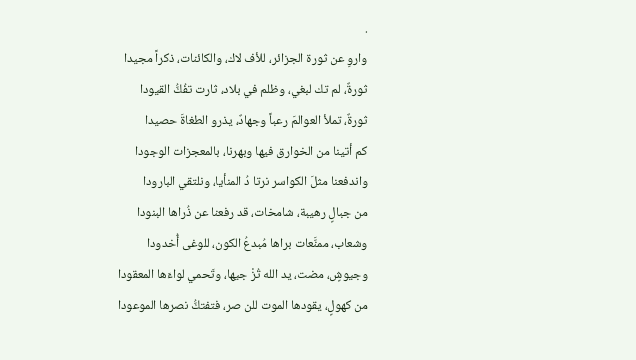.
واروِ عن ثورة الجزائر، للأف لاك، والكائنات، ذكراً مجيدا
ثورةٌ، لم تك لبغي، وظلم في بلاد، ثارت تفُكُّ القيودا
ثورةٌ، تملأ العوالمَ رعباً وجهادٌ، يذرو الطغاةَ حصيدا
كم أتينا من الخوارق فيها وبهرنا، بالمعجزات الوجودا
واندفعنا مثلَ الكواسر نرتا دُ المنأيا، ونلتقي البارودا
من جبالٍ رهيبة، شامخات، قد رفعنا عن ذُراها البنودا
وشعاب، ممنَّعات براها مُبدعُ الكون، للوغى أُخدودا
وجيوشٍ، مضت، يد الله تُزْ جيها، وتَحمي لواءَها المعقودا
من كهولٍ، يقودها الموت للن صر، فتفتكُّ نصرها الموعودا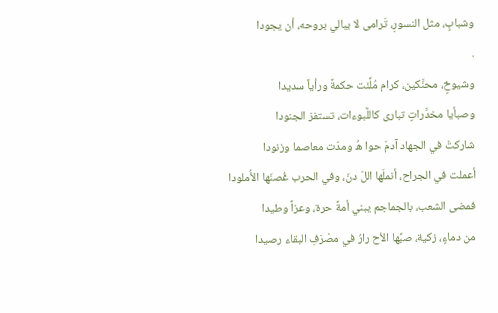وشبابٍ، مثل النسورِ، تَرامى لا يبالي بروحه، أن يجودا
.
وشيوخٍ، محنَّكين، كرام مُلِّئت حكمةً ورأياً سديدا
وصبأيا مخدَّراتٍ تبارى كاللَّبوءات، تستفز الجنودا
شاركتْ في الجهاد آدمَ حوا هُ ومدّت معاصما وزنودا
أعملت في الجراح، أنملَها اللّ دنَ، وفي الحرب غُصنَها الأُملودا
فمضى الشعب، بالجماجم يبني أمةً حرة، وعزاً وطيدا
من دماءٍ، زكية، صبَّها الأح رارُ في مصْرَفِ البقاء رصيدا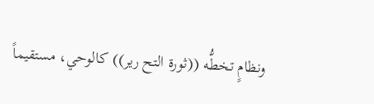ونظامٍ تخطُّه ((ثورة التح رير)) كالوحي، مستقيماً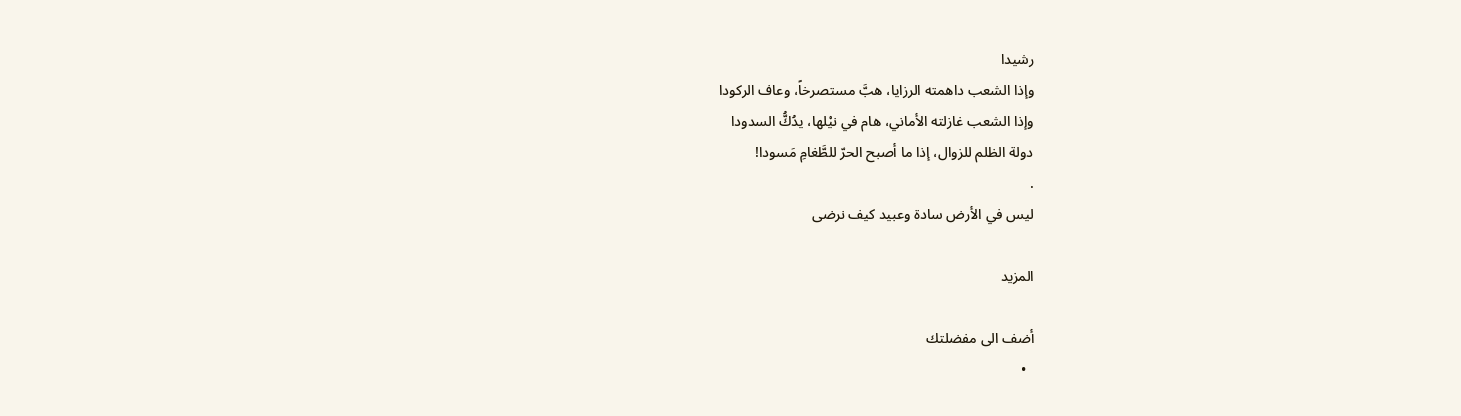رشيدا
وإذا الشعب داهمته الرزايا، هبَّ مستصرخاً، وعاف الركودا
وإذا الشعب غازلته الأماني، هام في نيْلها، يدُكُّ السدودا
دولة الظلم للزوال، إذا ما أصبح الحرّ للطَّغامِ مَسودا!
.
ليس في الأرض سادة وعبيد كيف نرضى

المزيد

أضف الى مفضلتك
  •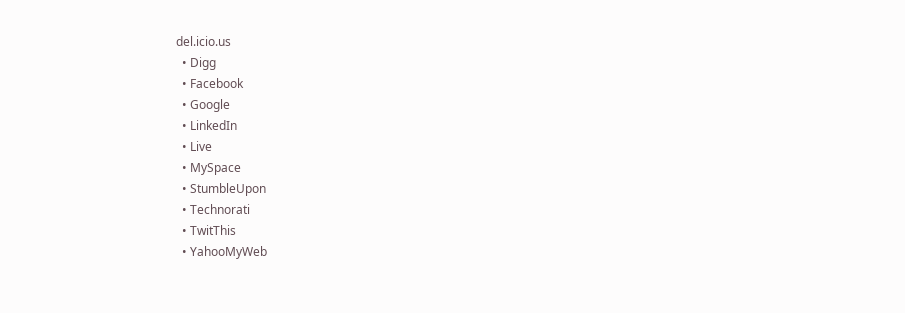del.icio.us
  • Digg
  • Facebook
  • Google
  • LinkedIn
  • Live
  • MySpace
  • StumbleUpon
  • Technorati
  • TwitThis
  • YahooMyWeb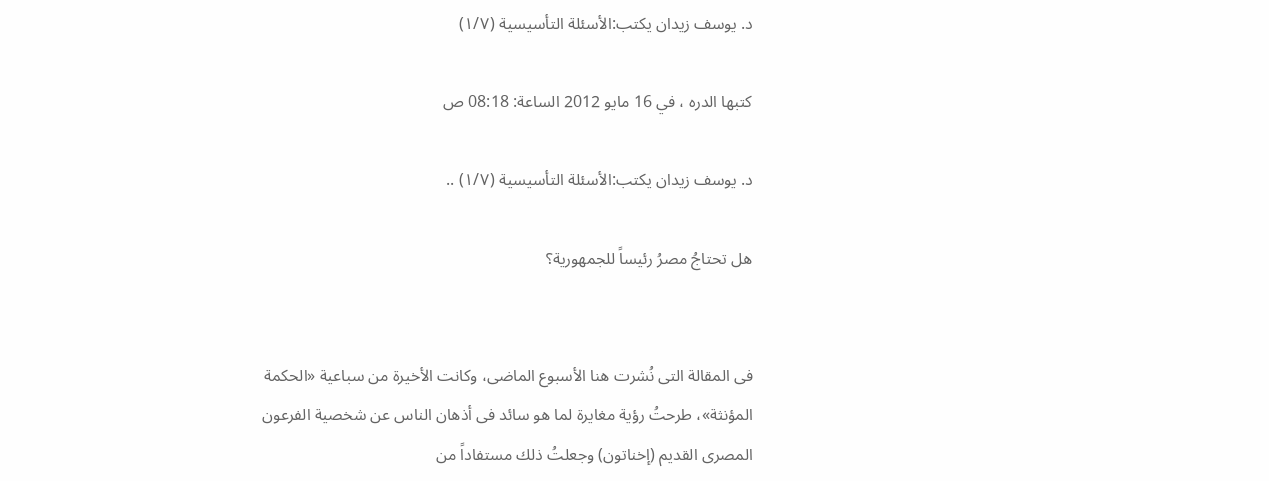د. يوسف زيدان يكتب:الأسئلة التأسيسية (١/٧)

كتبها الدره ، في 16 مايو 2012 الساعة: 08:18 ص

د. يوسف زيدان يكتب:الأسئلة التأسيسية (١/٧) ..

هل تحتاجُ مصرُ رئيساً للجمهورية؟


فى المقالة التى نُشرت هنا الأسبوع الماضى، وكانت الأخيرة من سباعية «الحكمة المؤنثة»، طرحتُ رؤية مغايرة لما هو سائد فى أذهان الناس عن شخصية الفرعون المصرى القديم (إخناتون) وجعلتُ ذلك مستفاداً من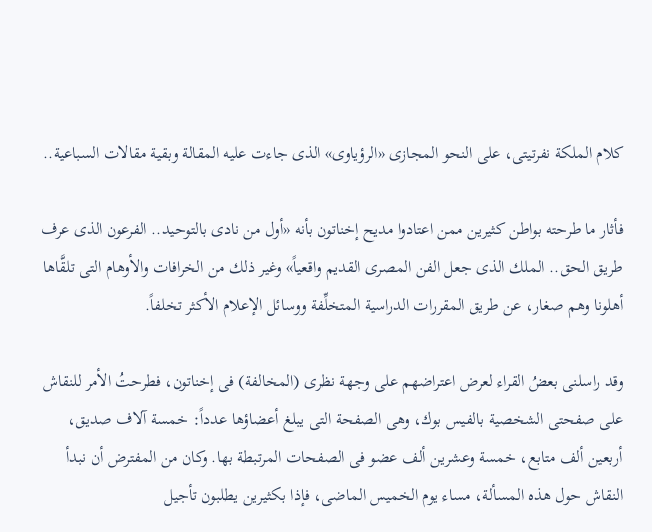كلام الملكة نفرتيتى، على النحو المجازى «الرؤياوى» الذى جاءت عليه المقالة وبقية مقالات السباعية..

فأثار ما طرحته بواطن كثيرين ممن اعتادوا مديح إخناتون بأنه «أول من نادى بالتوحيد.. الفرعون الذى عرف طريق الحق.. الملك الذى جعل الفن المصرى القديم واقعياً» وغير ذلك من الخرافات والأوهام التى تلقَّاها أهلونا وهم صغار، عن طريق المقررات الدراسية المتخلِّفة ووسائل الإعلام الأكثر تخلفاً.

وقد راسلنى بعضُ القراء لعرض اعتراضهم على وجهة نظرى (المخالفة) فى إخناتون، فطرحتُ الأمر للنقاش على صفحتى الشخصية بالفيس بوك، وهى الصفحة التى يبلغ أعضاؤها عدداً: خمسة آلاف صديق، أربعين ألف متابع، خمسة وعشرين ألف عضو فى الصفحات المرتبطة بها. وكان من المفترض أن نبدأ النقاش حول هذه المسألة، مساء يوم الخميس الماضى، فإذا بكثيرين يطلبون تأجيل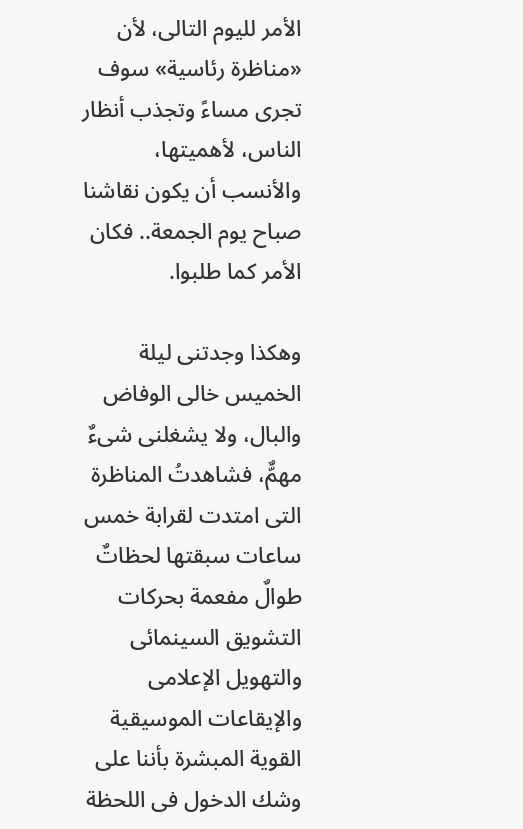الأمر لليوم التالى، لأن «مناظرة رئاسية» سوف تجرى مساءً وتجذب أنظار الناس، لأهميتها، والأنسب أن يكون نقاشنا صباح يوم الجمعة.. فكان الأمر كما طلبوا.

وهكذا وجدتنى ليلة الخميس خالى الوفاض والبال، ولا يشغلنى شىءٌ مهمٌّ، فشاهدتُ المناظرة التى امتدت لقرابة خمس ساعات سبقتها لحظاتٌ طوالٌ مفعمة بحركات التشويق السينمائى والتهويل الإعلامى والإيقاعات الموسيقية القوية المبشرة بأننا على وشك الدخول فى اللحظة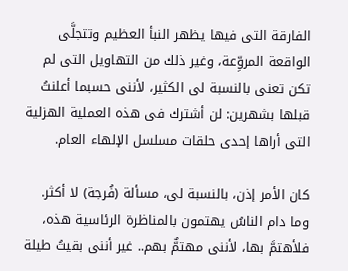الفارقة التى فيها يظهر النبأ العظيم وتتجلَّى الواقعة المروِّعة، وغير ذلك من التهاويل التى لم تكن تعنى بالنسبة لى الكثير، لأننى حسبما أعلنتُ قبلها بشهرين: لن أشترك فى هذه العملية الهزلية التى أراها إحدى حلقات مسلسل الإلهاء العام.

كان الأمر إذن، بالنسبة لى، مسألة (فُرجة) لا أكثر. وما دام الناسُ يهتمون بالمناظرة الرئاسية هذه، فلأهتمَّ بها، لأننى مهتمٌّ بهم.. غير أننى بقيتُ طيلة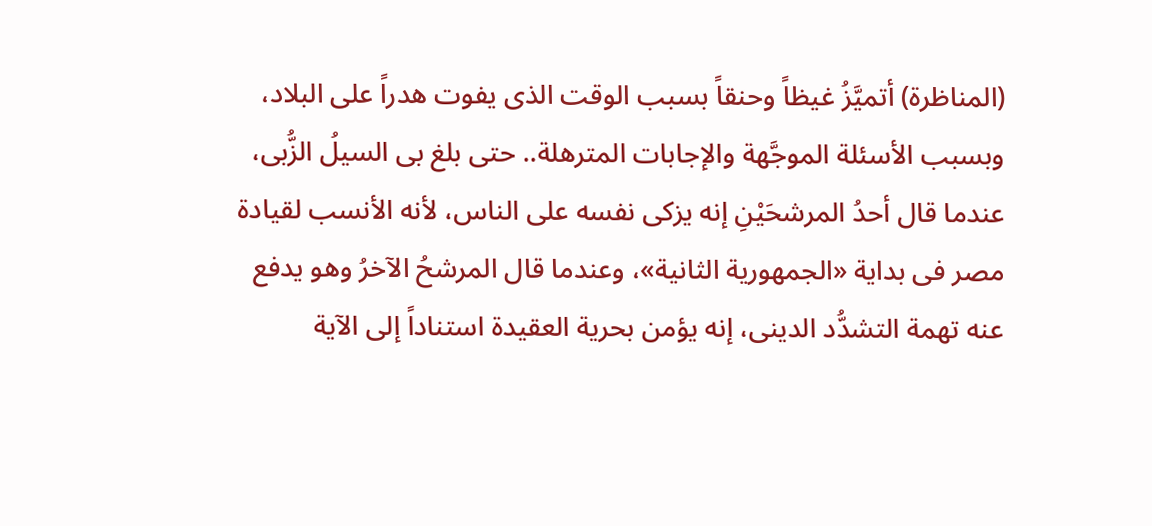(المناظرة) أتميَّزُ غيظاً وحنقاً بسبب الوقت الذى يفوت هدراً على البلاد، وبسبب الأسئلة الموجَّهة والإجابات المترهلة.. حتى بلغ بى السيلُ الزُّبى، عندما قال أحدُ المرشحَيْنِ إنه يزكى نفسه على الناس، لأنه الأنسب لقيادة مصر فى بداية «الجمهورية الثانية»، وعندما قال المرشحُ الآخرُ وهو يدفع عنه تهمة التشدُّد الدينى، إنه يؤمن بحرية العقيدة استناداً إلى الآية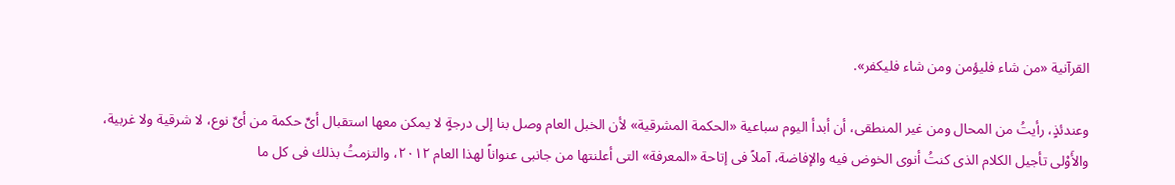القرآنية «من شاء فليؤمن ومن شاء فليكفر».

وعندئذٍ، رأيتُ من المحال ومن غير المنطقى، أن أبدأ اليوم سباعية «الحكمة المشرقية» لأن الخبل العام وصل بنا إلى درجةٍ لا يمكن معها استقبال أىِّ حكمة من أىِّ نوع، لا شرقية ولا غربية، والأَوْلى تأجيل الكلام الذى كنتُ أنوى الخوض فيه والإفاضة، آملاً فى إتاحة «المعرفة» التى أعلنتها من جانبى عنواناً لهذا العام ٢٠١٢، والتزمتُ بذلك فى كل ما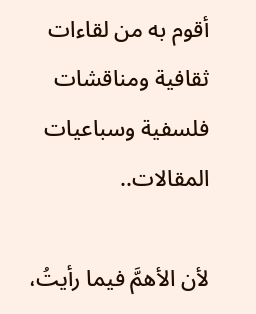أقوم به من لقاءات ثقافية ومناقشات فلسفية وسباعيات المقالات..

لأن الأهمَّ فيما رأيتُ،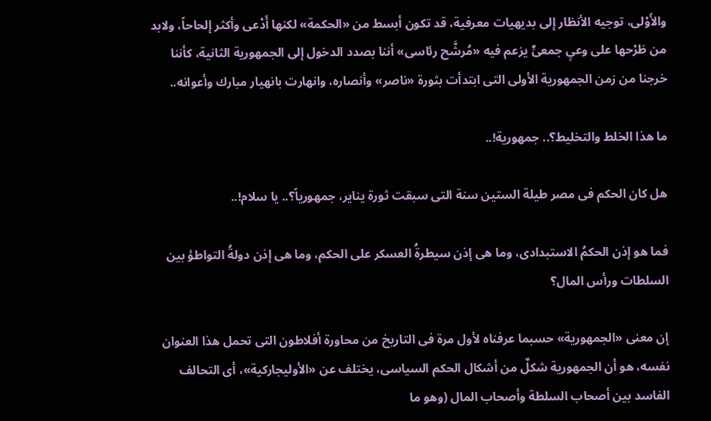والأَوْلى، توجيه الأنظار إلى بديهيات معرفية، قد تكون أبسط من «الحكمة» لكنها أَدْعى وأكثر إلحاحاً، ولابد من طَرْحها على وعىٍ جمعىٍّ يزعم فيه «مُرشَّح رئاسى» أننا بصدد الدخول إلى الجمهورية الثانية، كأننا خرجنا من زمن الجمهورية الأولى التى ابتدأت بثورة «ناصر» وأنصاره، وانهارت بانهيار مبارك وأعوانه..

ما هذا الخلط والتخليط؟.. جمهورية!..

هل كان الحكم فى مصر طيلة الستين سنة التى سبقت ثورة يناير، جمهورياً؟.. يا سلام!..

فما هو إذن الحكمُ الاستبدادى، وما هى إذن سيطرةُ العسكر على الحكم، وما هى إذن دولةُ التواطؤ بين السلطات ورأس المال؟

إن معنى «الجمهورية» حسبما عرفناه لأول مرة فى التاريخ من محاورة أفلاطون التى تحمل هذا العنوان نفسه، هو أن الجمهورية شكلٌ من أشكال الحكم السياسى، يختلف عن «الأوليجاركية»، أى التحالف الفاسد بين أصحاب السلطة وأصحاب المال (وهو ما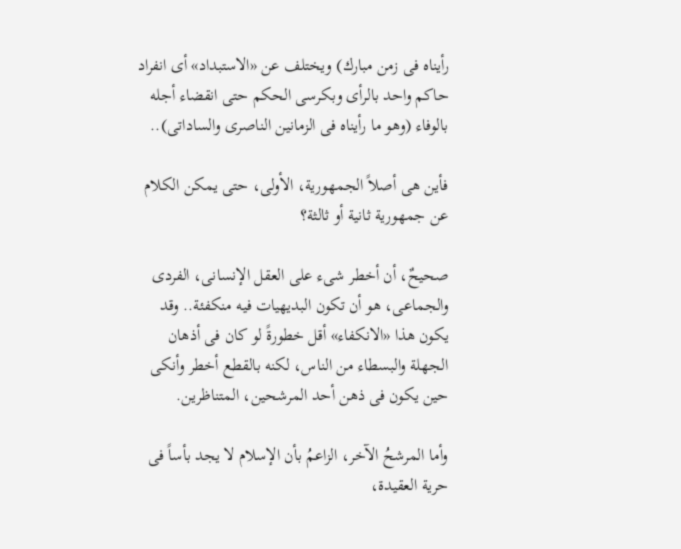رأيناه فى زمن مبارك) ويختلف عن «الاستبداد» أى انفراد حاكم واحد بالرأى وبكرسى الحكم حتى انقضاء أجله بالوفاء (وهو ما رأيناه فى الزمانين الناصرى والساداتى)..

فأين هى أصلاً الجمهورية، الأولى، حتى يمكن الكلام عن جمهورية ثانية أو ثالثة؟

صحيحٌ، أن أخطر شىء على العقل الإنسانى، الفردى والجماعى، هو أن تكون البديهيات فيه منكفئة.. وقد يكون هذا «الانكفاء» أقل خطورةً لو كان فى أذهان الجهلة والبسطاء من الناس، لكنه بالقطع أخطر وأنكى حين يكون فى ذهن أحد المرشحين، المتناظرين.

وأما المرشحُ الآخر، الزاعمُ بأن الإسلام لا يجد بأساً فى حرية العقيدة،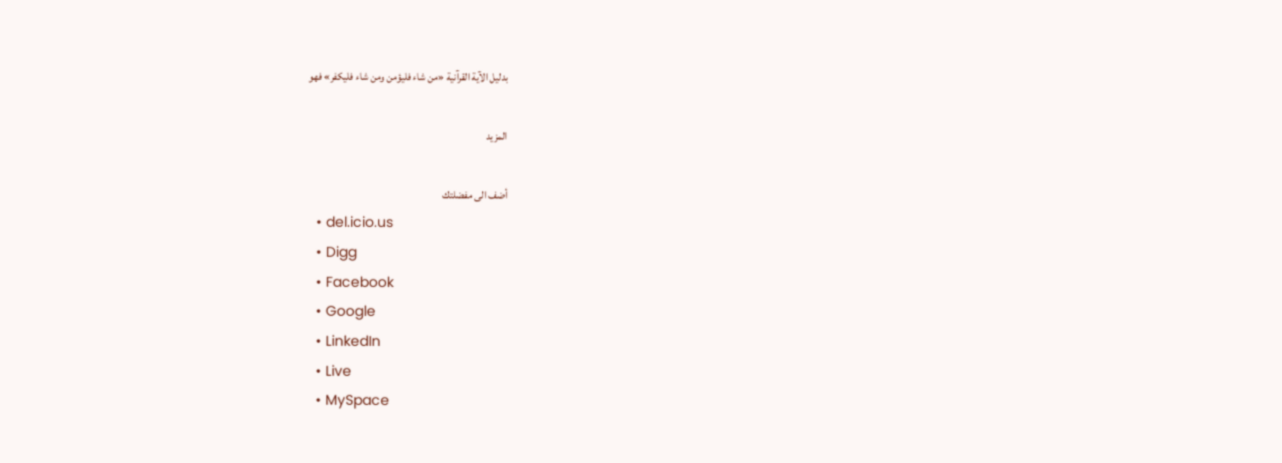بدليل الآية القرآنية «من شاء فليؤمن ومن شاء فليكفر» فهو

المزيد

أضف الى مفضلتك
  • del.icio.us
  • Digg
  • Facebook
  • Google
  • LinkedIn
  • Live
  • MySpace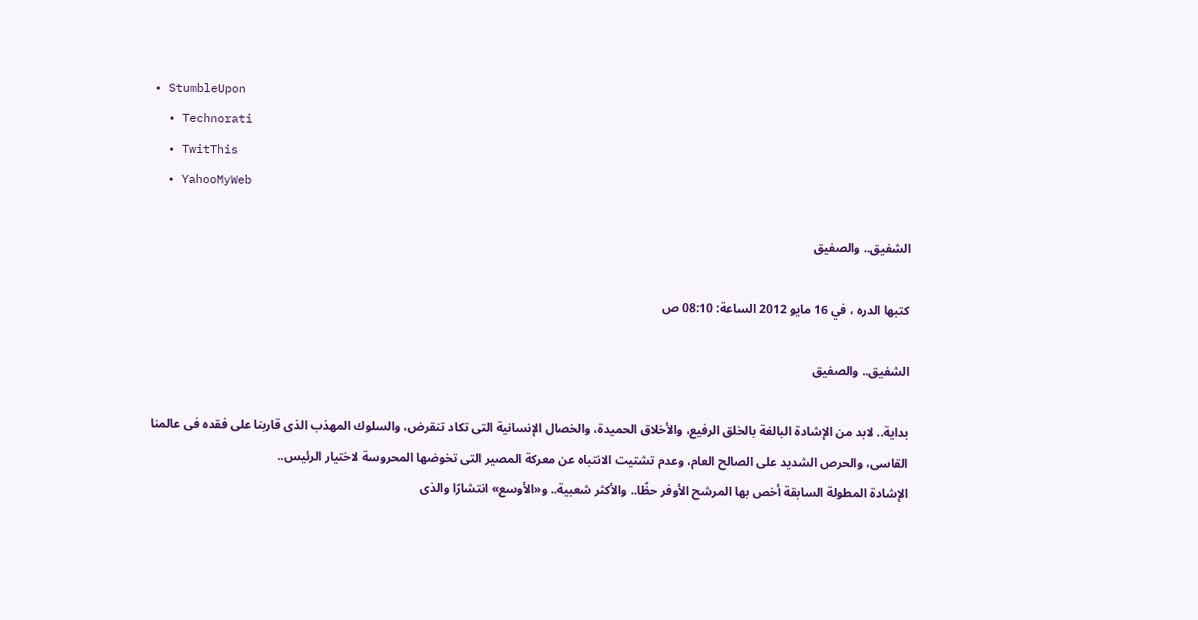• StumbleUpon
  • Technorati
  • TwitThis
  • YahooMyWeb

الشفيق.. والصفيق

كتبها الدره ، في 16 مايو 2012 الساعة: 08:10 ص

الشفيق.. والصفيق

بداية.. لابد من الإشادة البالغة بالخلق الرفيع، والأخلاق الحميدة، والخصال الإنسانية التى تكاد تنقرض، والسلوك المهذب الذى قاربنا على فقده فى عالمنا القاسى، والحرص الشديد على الصالح العام، وعدم تشتيت الانتباه عن معركة المصير التى تخوضها المحروسة لاختيار الرئيس..
الإشادة المطولة السابقة أخص بها المرشح الأوفر حظًا.. والأكثر شعبية.. و«الأوسع» انتشارًا والذى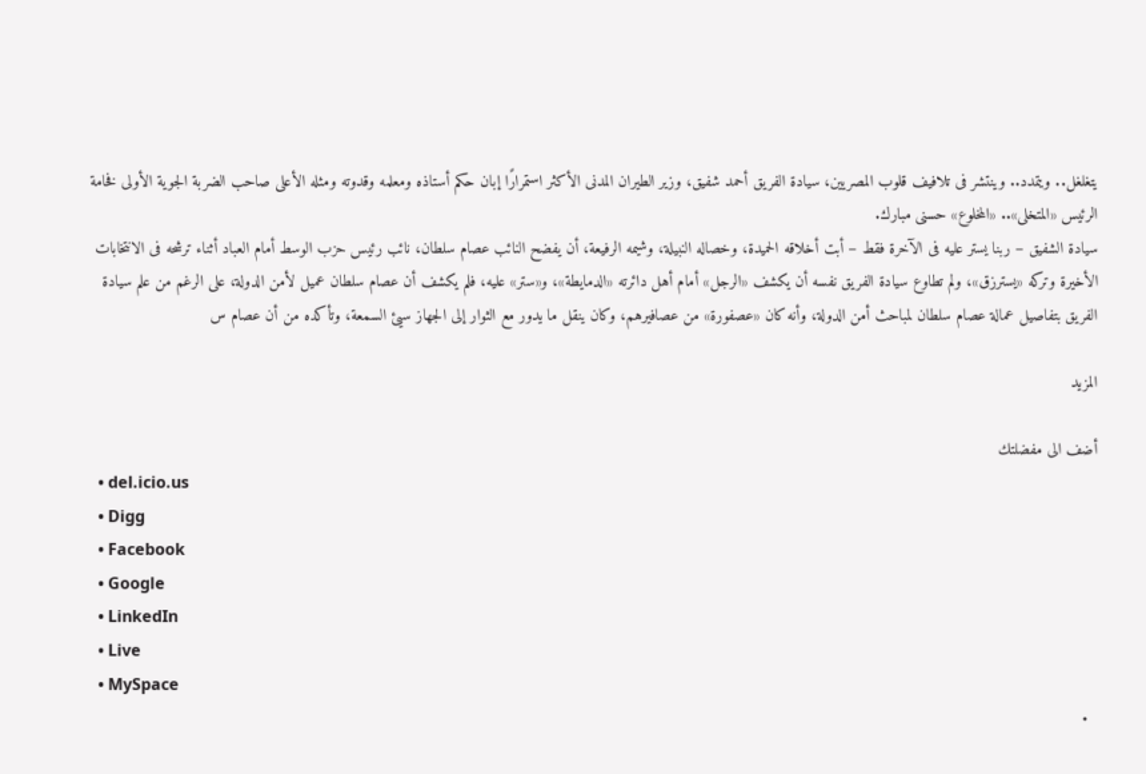يتغلغل.. ويتمدد.. وينتشر فى تلافيف قلوب المصريين، سيادة الفريق أحمد شفيق، وزير الطيران المدنى الأكثر استمرارًا إبان حكم أستاذه ومعلمه وقدوته ومثله الأعلى صاحب الضربة الجوية الأولى فخامة الرئيس «المتخلى».. «المخلوع» حسنى مبارك.
سيادة الشفيق – ربنا يستر عليه فى الآخرة فقط – أبت أخلاقه الحميدة، وخصاله النبيلة، وشيمه الرفيعة، أن يفضح النائب عصام سلطان، نائب رئيس حزب الوسط أمام العباد أثناء ترشحه فى الانتخابات الأخيرة وتركه «يسترزق»، ولم تطاوع سيادة الفريق نفسه أن يكشف «الرجل» أمام أهل دائرته «الدمايطة»، و«ستر» عليه، فلم يكشف أن عصام سلطان عميل لأمن الدولة، على الرغم من علم سيادة الفريق بتفاصيل عمالة عصام سلطان لمباحث أمن الدولة، وأنه كان «عصفورة» من عصافيرهم، وكان ينقل ما يدور مع الثوار إلى الجهاز سيئ السمعة، وتأكده من أن عصام س

المزيد

أضف الى مفضلتك
  • del.icio.us
  • Digg
  • Facebook
  • Google
  • LinkedIn
  • Live
  • MySpace
  •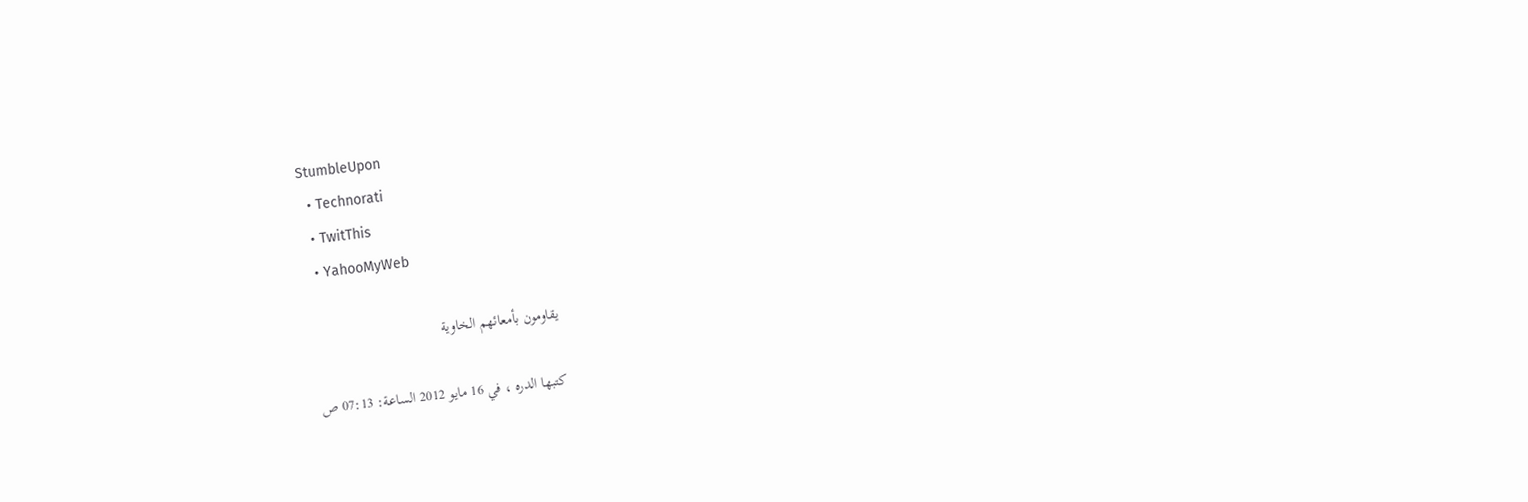StumbleUpon
  • Technorati
  • TwitThis
  • YahooMyWeb

يقاومون بأمعائهم الخاوية

كتبها الدره ، في 16 مايو 2012 الساعة: 07:13 ص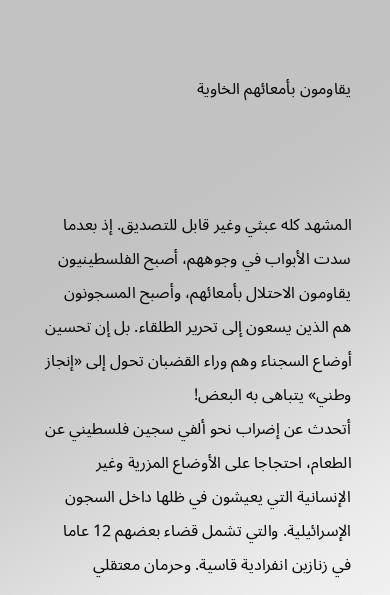يقاومون بأمعائهم الخاوية



المشهد كله عبثي وغير قابل للتصديق. إذ بعدما سدت الأبواب في وجوههم، أصبح الفلسطينيون يقاومون الاحتلال بأمعائهم، وأصبح المسجونون هم الذين يسعون إلى تحرير الطلقاء. بل إن تحسين أوضاع السجناء وهم وراء القضبان تحول إلى «إنجاز وطني» يتباهى به البعض!
أتحدث عن إضراب نحو ألفي سجين فلسطيني عن الطعام، احتجاجا على الأوضاع المزرية وغير الإنسانية التي يعيشون في ظلها داخل السجون الإسرائيلية. والتي تشمل قضاء بعضهم 12 عاما في زنازين انفرادية قاسية. وحرمان معتقلي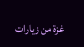غزة من زيارات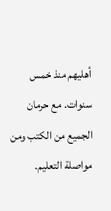أهليهم منذ خمس سنوات. مع حرمان الجميع من الكتب ومن مواصلة التعليم.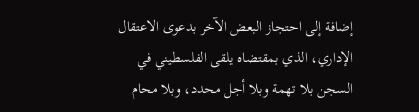إضافة إلى احتجاز البعض الآخر بدعوى الاعتقال الإداري، الذي بمقتضاه يلقى الفلسطيني في السجن بلا تهمة وبلا أجل محدد، وبلا محام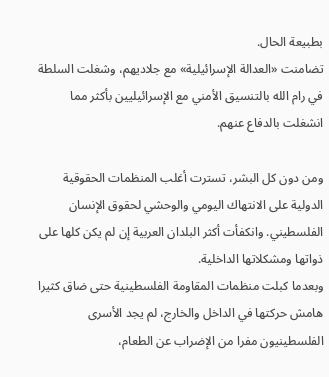بطبيعة الحال.
تضامنت «العدالة الإسرائيلية» مع جلاديهم، وشغلت السلطة في رام الله بالتنسيق الأمني مع الإسرائيليين بأكثر مما انشغلت بالدفاع عنهم.

ومن دون كل البشر، تسترت أغلب المنظمات الحقوقية الدولية على الانتهاك اليومي والوحشي لحقوق الإنسان الفلسطيني. وانكفأت أكثر البلدان العربية إن لم يكن كلها على ذواتها ومشكلاتها الداخلية.
وبعدما كبلت منظمات المقاومة الفلسطينية حتى ضاق كثيرا هامش حركتها في الداخل والخارج، لم يجد الأسرى الفلسطينيون مفرا من الإضراب عن الطعام،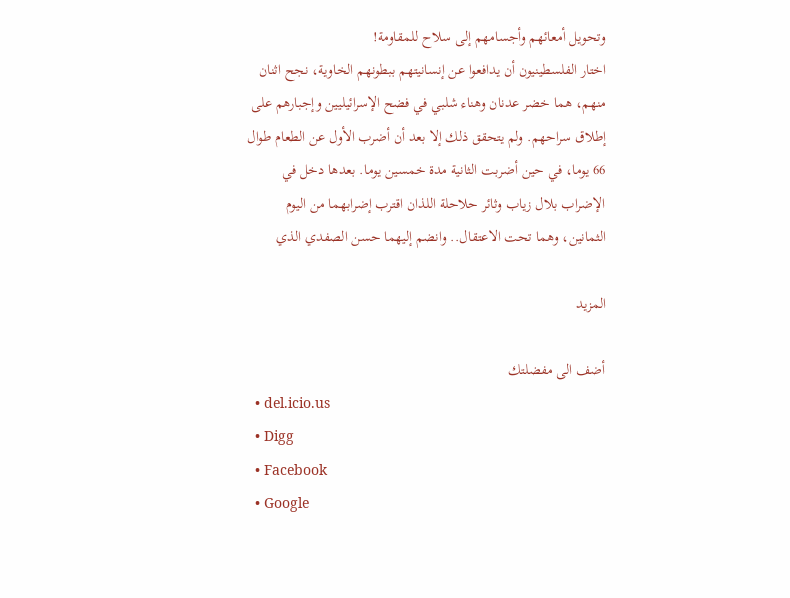وتحويل أمعائهم وأجسامهم إلى سلاح للمقاومة!
اختار الفلسطينيون أن يدافعوا عن إنسانيتهم ببطونهم الخاوية، نجح اثنان منهم، هما خضر عدنان وهناء شلبي في فضح الإسرائيليين وإجبارهم على إطلاق سراحهم. ولم يتحقق ذلك إلا بعد أن أضرب الأول عن الطعام طوال 66 يوما، في حين أضربت الثانية مدة خمسين يوما. بعدها دخل في الإضراب بلال زياب وثائر حلاحلة اللذان اقترب إضرابهما من اليوم الثمانين، وهما تحت الاعتقال.. وانضم إليهما حسن الصفدي الذي

المزيد

أضف الى مفضلتك
  • del.icio.us
  • Digg
  • Facebook
  • Google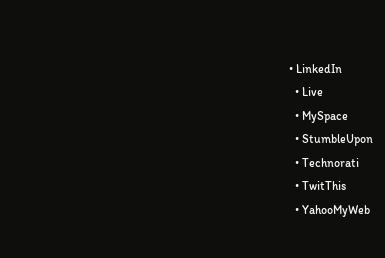• LinkedIn
  • Live
  • MySpace
  • StumbleUpon
  • Technorati
  • TwitThis
  • YahooMyWeb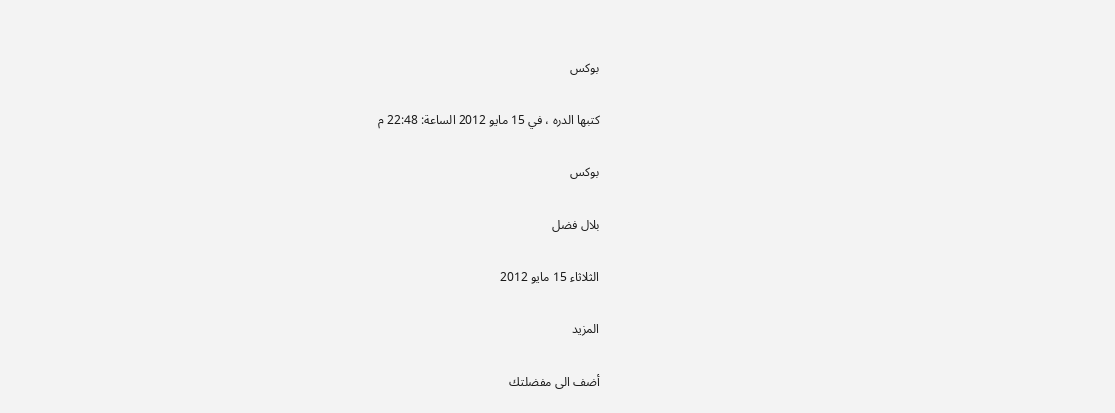بوكس

كتبها الدره ، في 15 مايو 2012 الساعة: 22:48 م

بوكس

بلال فضل

الثلاثاء 15 مايو 2012

المزيد

أضف الى مفضلتك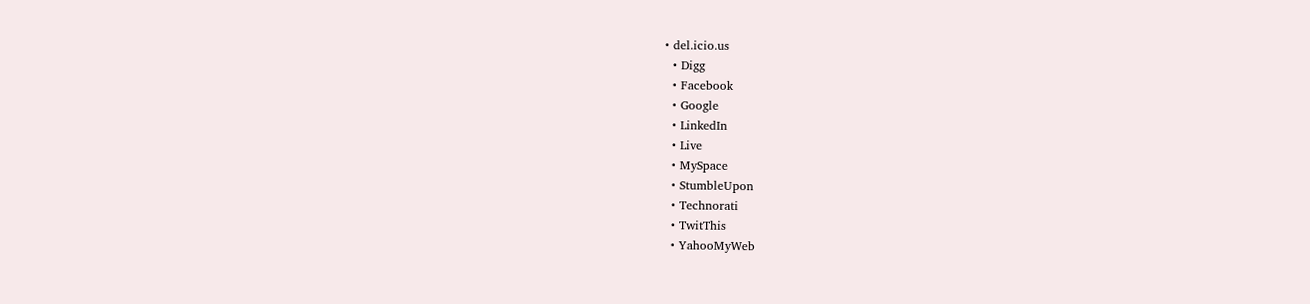• del.icio.us
  • Digg
  • Facebook
  • Google
  • LinkedIn
  • Live
  • MySpace
  • StumbleUpon
  • Technorati
  • TwitThis
  • YahooMyWeb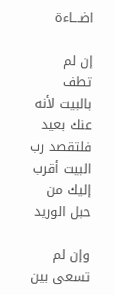اضـــاءة

إن لم تطف بالبيت لأنه عنك بعيد
فلتقصد رب البيت أقرب إليك من حبل الوريد

وإن لم تسعى بين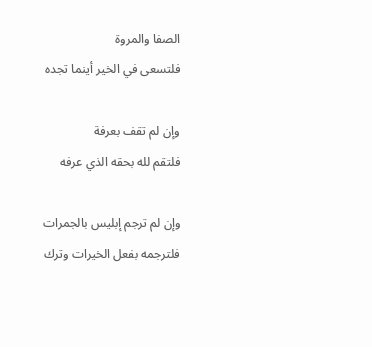الصفا والمروة
فلتسعى في الخير أينما تجده

وإن لم تقف بعرفة
فلتقم لله بحقه الذي عرفه

وإن لم ترجم إبليس بالجمرات
فلترجمه بفعل الخيرات وترك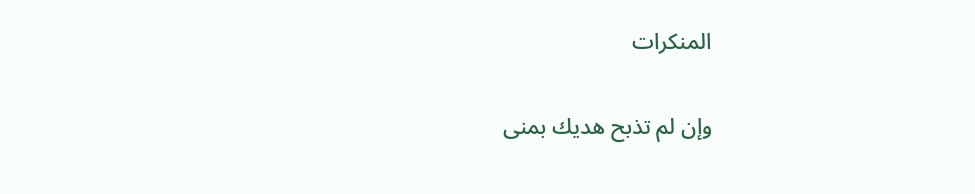المنكرات

وإن لم تذبح هديك بمنى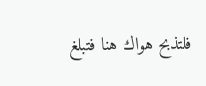فلتذبح هواك هنا فتبلغ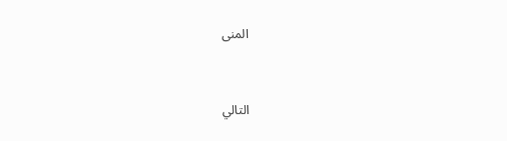المنى


التالي